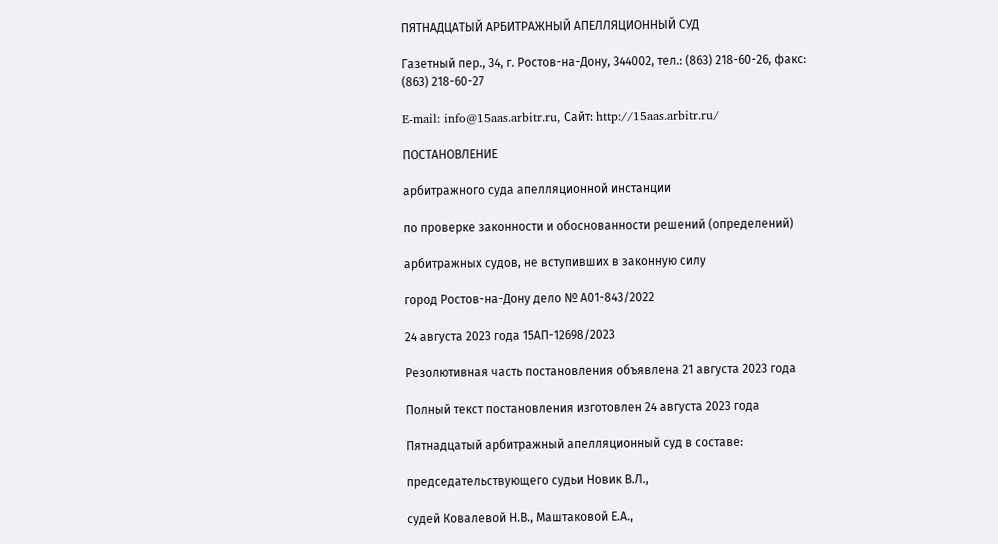ПЯТНАДЦАТЫЙ АРБИТРАЖНЫЙ АПЕЛЛЯЦИОННЫЙ СУД

Газетный пер., 34, г. Ростов-на-Дону, 344002, тел.: (863) 218-60-26, факс: (863) 218-60-27

E-mail: info@15aas.arbitr.ru, Сайт: http://15aas.arbitr.ru/

ПОСТАНОВЛЕНИЕ

арбитражного суда апелляционной инстанции

по проверке законности и обоснованности решений (определений)

арбитражных судов, не вступивших в законную силу

город Ростов-на-Дону дело № А01-843/2022

24 августа 2023 года 15АП-12698/2023

Резолютивная часть постановления объявлена 21 августа 2023 года

Полный текст постановления изготовлен 24 августа 2023 года

Пятнадцатый арбитражный апелляционный суд в составе:

председательствующего судьи Новик В.Л.,

судей Ковалевой Н.В., Маштаковой Е.А.,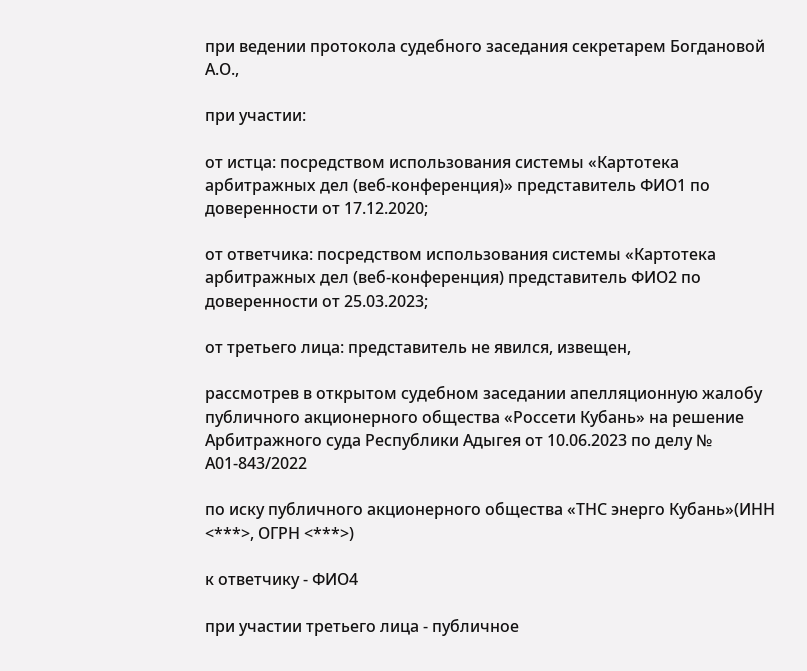при ведении протокола судебного заседания секретарем Богдановой А.О.,

при участии:

от истца: посредством использования системы «Картотека арбитражных дел (веб-конференция)» представитель ФИО1 по доверенности от 17.12.2020;

от ответчика: посредством использования системы «Картотека арбитражных дел (веб-конференция) представитель ФИО2 по доверенности от 25.03.2023;

от третьего лица: представитель не явился, извещен,

рассмотрев в открытом судебном заседании апелляционную жалобу публичного акционерного общества «Россети Кубань» на решение Арбитражного суда Республики Адыгея от 10.06.2023 по делу № А01-843/2022

по иску публичного акционерного общества «ТНС энерго Кубань»(ИНН <***>, ОГРН <***>)

к ответчику - ФИО4

при участии третьего лица - публичное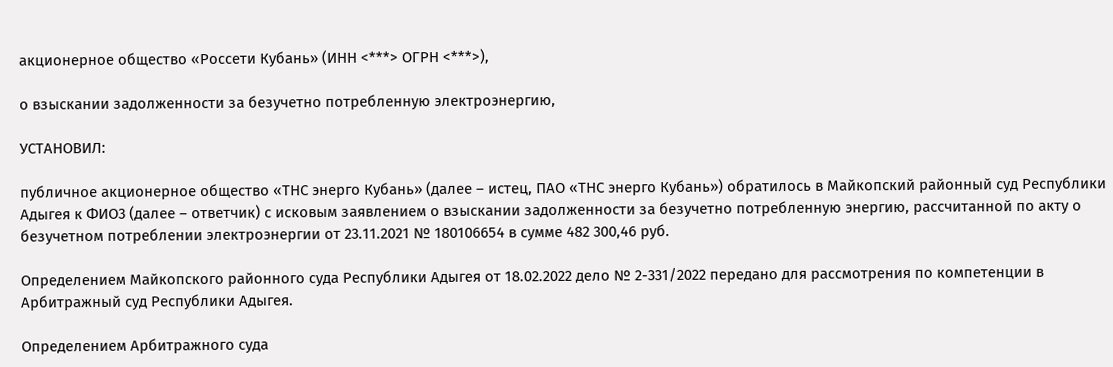акционерное общество «Россети Кубань» (ИНН <***> ОГРН <***>),

о взыскании задолженности за безучетно потребленную электроэнергию,

УСТАНОВИЛ:

публичное акционерное общество «ТНС энерго Кубань» (далее – истец, ПАО «ТНС энерго Кубань») обратилось в Майкопский районный суд Республики Адыгея к ФИО3 (далее – ответчик) с исковым заявлением о взыскании задолженности за безучетно потребленную энергию, рассчитанной по акту о безучетном потреблении электроэнергии от 23.11.2021 № 180106654 в сумме 482 300,46 руб.

Определением Майкопского районного суда Республики Адыгея от 18.02.2022 дело № 2-331/2022 передано для рассмотрения по компетенции в Арбитражный суд Республики Адыгея.

Определением Арбитражного суда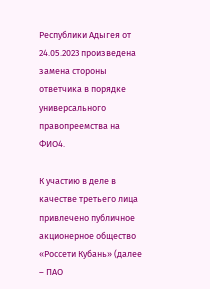Республики Адыгея от 24.05.2023 произведена замена стороны ответчика в порядке универсального правопреемства на ФИО4.

К участию в деле в качестве третьего лица привлечено публичное акционерное общество «Россети Кубань» (далее – ПАО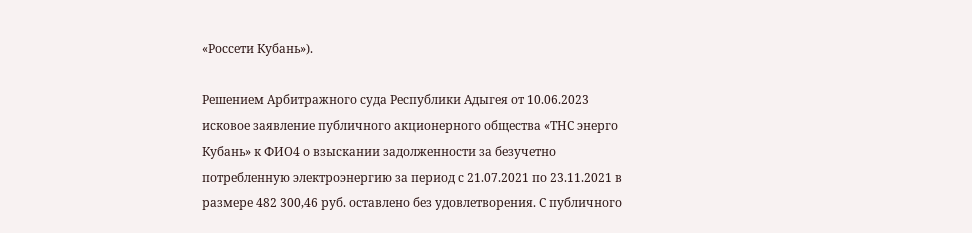«Россети Кубань»).

Решением Арбитражного суда Республики Адыгея от 10.06.2023 исковое заявление публичного акционерного общества «ТНС энерго Кубань» к ФИО4 о взыскании задолженности за безучетно потребленную электроэнергию за период с 21.07.2021 по 23.11.2021 в размере 482 300,46 руб. оставлено без удовлетворения. С публичного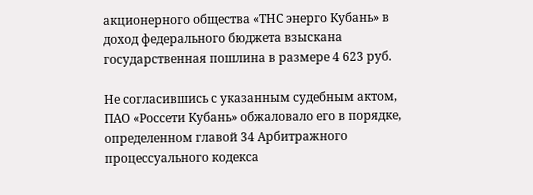акционерного общества «ТНС энерго Кубань» в доход федерального бюджета взыскана государственная пошлина в размере 4 623 руб.

Не согласившись с указанным судебным актом, ПАО «Россети Кубань» обжаловало его в порядке, определенном главой 34 Арбитражного процессуального кодекса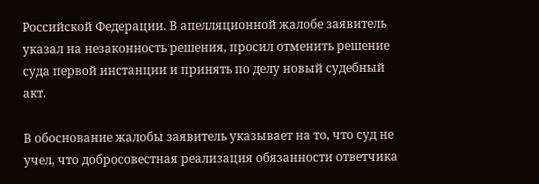Российской Федерации. В апелляционной жалобе заявитель указал на незаконность решения, просил отменить решение суда первой инстанции и принять по делу новый судебный акт.

В обоснование жалобы заявитель указывает на то, что суд не учел, что добросовестная реализация обязанности ответчика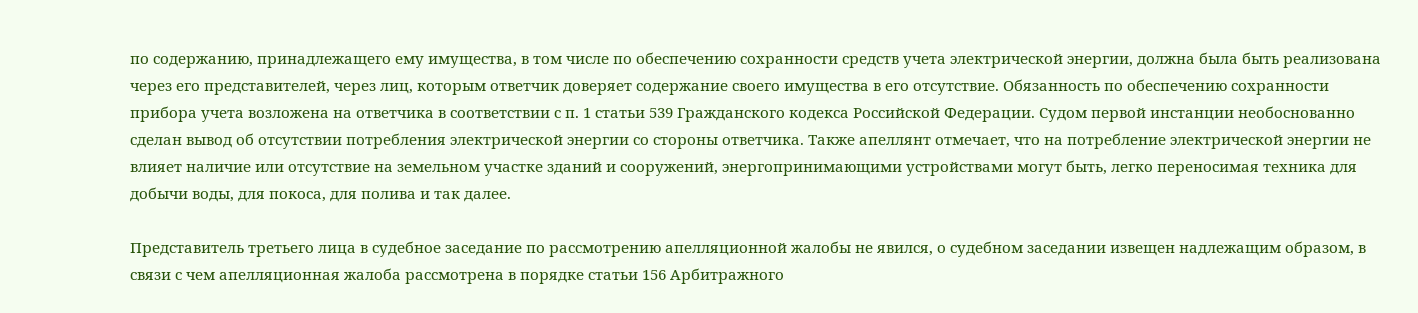по содержанию, принадлежащего ему имущества, в том числе по обеспечению сохранности средств учета электрической энергии, должна была быть реализована через его представителей, через лиц, которым ответчик доверяет содержание своего имущества в его отсутствие. Обязанность по обеспечению сохранности прибора учета возложена на ответчика в соответствии с п. 1 статьи 539 Гражданского кодекса Российской Федерации. Судом первой инстанции необоснованно сделан вывод об отсутствии потребления электрической энергии со стороны ответчика. Также апеллянт отмечает, что на потребление электрической энергии не влияет наличие или отсутствие на земельном участке зданий и сооружений, энергопринимающими устройствами могут быть, легко переносимая техника для добычи воды, для покоса, для полива и так далее.

Представитель третьего лица в судебное заседание по рассмотрению апелляционной жалобы не явился, о судебном заседании извещен надлежащим образом, в связи с чем апелляционная жалоба рассмотрена в порядке статьи 156 Арбитражного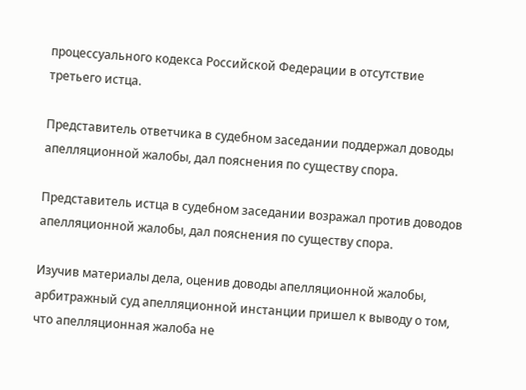процессуального кодекса Российской Федерации в отсутствие третьего истца.

Представитель ответчика в судебном заседании поддержал доводы апелляционной жалобы, дал пояснения по существу спора.

Представитель истца в судебном заседании возражал против доводов апелляционной жалобы, дал пояснения по существу спора.

Изучив материалы дела, оценив доводы апелляционной жалобы, арбитражный суд апелляционной инстанции пришел к выводу о том, что апелляционная жалоба не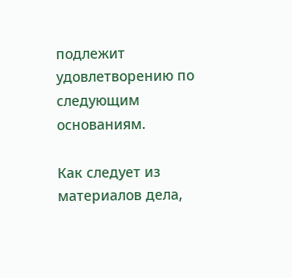подлежит удовлетворению по следующим основаниям.

Как следует из материалов дела,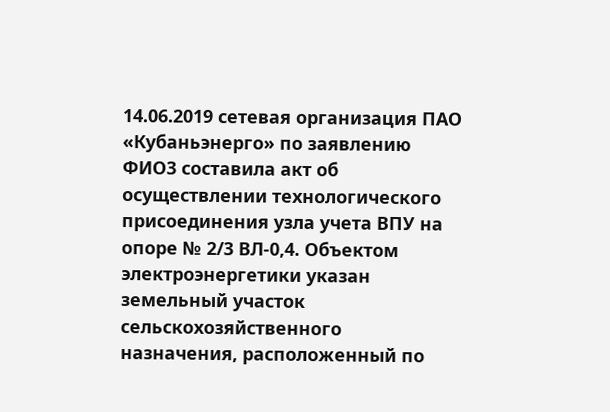14.06.2019 сетевая организация ПАО «Кубаньэнерго» по заявлению ФИО3 составила акт об осуществлении технологического присоединения узла учета ВПУ на опоре № 2/3 ВЛ-0,4. Объектом электроэнергетики указан земельный участок сельскохозяйственного назначения, расположенный по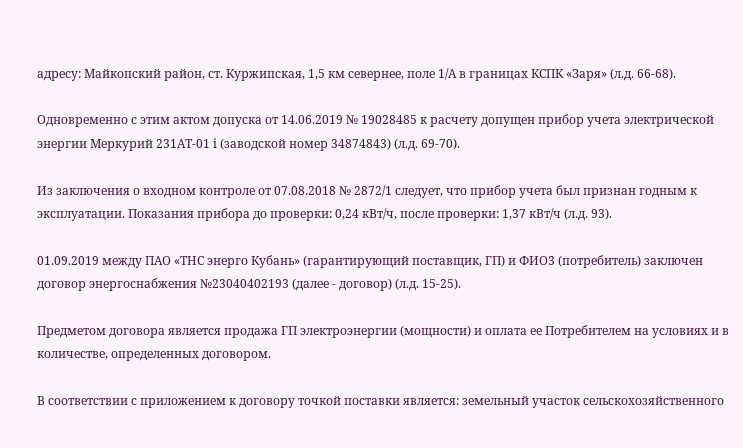адресу: Майкопский район, ст. Куржипская, 1,5 км севернее, поле 1/А в границах КСПК «Заря» (л.д. 66-68).

Одновременно с этим актом допуска от 14.06.2019 № 19028485 к расчету допущен прибор учета электрической энергии Меркурий 231АТ-01 i (заводской номер 34874843) (л.д. 69-70).

Из заключения о входном контроле от 07.08.2018 № 2872/1 следует, что прибор учета был признан годным к эксплуатации. Показания прибора до проверки: 0,24 кВт/ч, после проверки: 1,37 кВт/ч (л.д. 93).

01.09.2019 между ПАО «ТНС энерго Кубань» (гарантирующий поставщик, ГП) и ФИО3 (потребитель) заключен договор энергоснабжения №23040402193 (далее - договор) (л.д. 15-25).

Предметом договора является продажа ГП электроэнергии (мощности) и оплата ее Потребителем на условиях и в количестве, определенных договором.

В соответствии с приложением к договору точкой поставки является: земельный участок сельскохозяйственного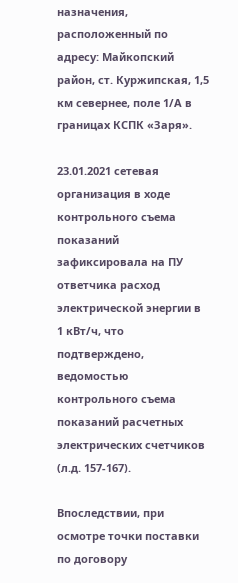назначения, расположенный по адресу: Майкопский район, ст. Куржипская, 1,5 км севернее, поле 1/А в границах КСПК «Заря».

23.01.2021 сетевая организация в ходе контрольного съема показаний зафиксировала на ПУ ответчика расход электрической энергии в 1 кВт/ч, что подтверждено, ведомостью контрольного съема показаний расчетных электрических счетчиков (л.д. 157-167).

Впоследствии, при осмотре точки поставки по договору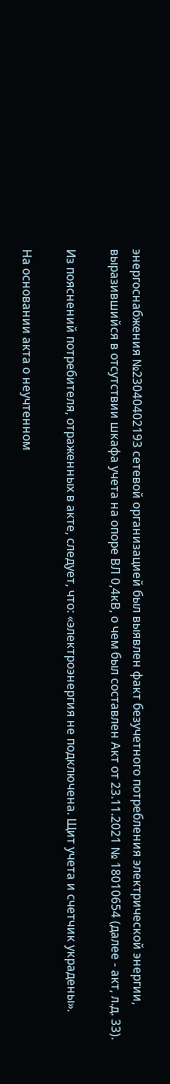энергоснабжения №23040402193 сетевой организацией был выявлен факт безучетного потребления электрической энергии, выразившийся в отсутствии шкафа учета на опоре ВЛ 0,4кВ, о чем был составлен Акт от 23.11.2021 № 18010654 (далее - акт, л.д. 33).

Из пояснений потребителя, отраженных в акте, следует, что: «электроэнергия не подключена. Щит учета и счетчик украдены».

На основании акта о неучтенном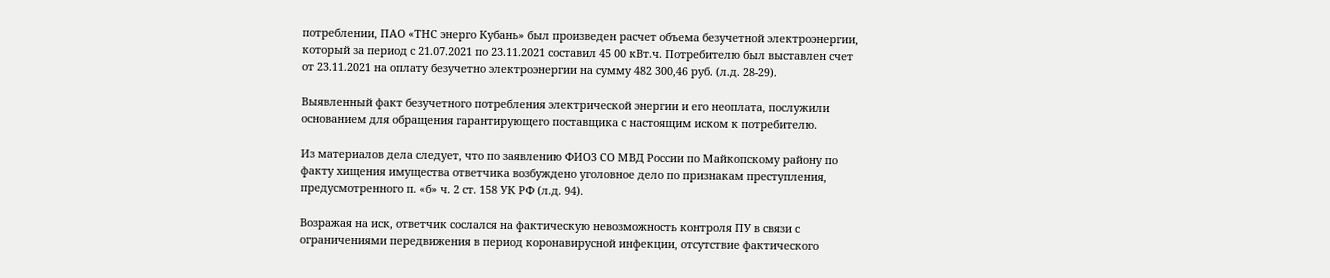потреблении, ПАО «ТНС энерго Кубань» был произведен расчет объема безучетной электроэнергии, который за период с 21.07.2021 по 23.11.2021 составил 45 00 кВт.ч. Потребителю был выставлен счет от 23.11.2021 на оплату безучетно электроэнергии на сумму 482 300,46 руб. (л.д. 28-29).

Выявленный факт безучетного потребления электрической энергии и его неоплата, послужили основанием для обращения гарантирующего поставщика с настоящим иском к потребителю.

Из материалов дела следует, что по заявлению ФИО3 СО МВД России по Майкопскому району по факту хищения имущества ответчика возбуждено уголовное дело по признакам преступления, предусмотренного п. «б» ч. 2 ст. 158 УК РФ (л.д. 94).

Возражая на иск, ответчик сослался на фактическую невозможность контроля ПУ в связи с ограничениями передвижения в период коронавирусной инфекции, отсутствие фактического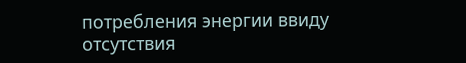потребления энергии ввиду отсутствия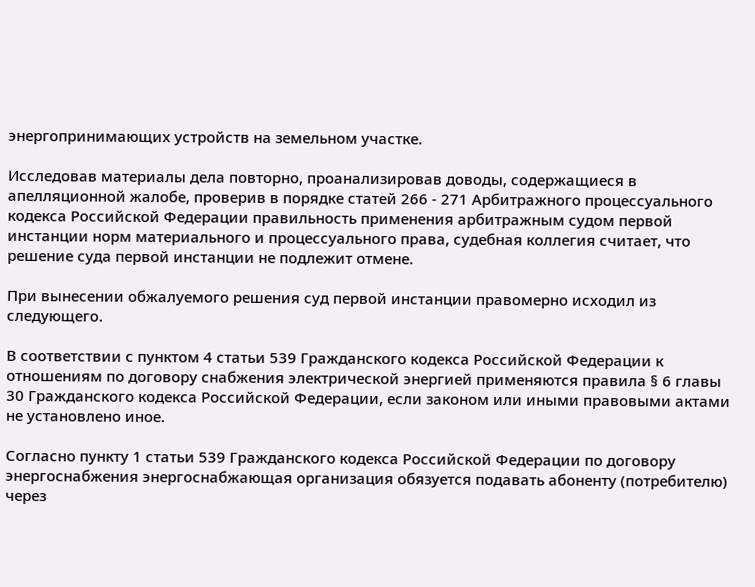энергопринимающих устройств на земельном участке.

Исследовав материалы дела повторно, проанализировав доводы, содержащиеся в апелляционной жалобе, проверив в порядке статей 266 - 271 Арбитражного процессуального кодекса Российской Федерации правильность применения арбитражным судом первой инстанции норм материального и процессуального права, судебная коллегия считает, что решение суда первой инстанции не подлежит отмене.

При вынесении обжалуемого решения суд первой инстанции правомерно исходил из следующего.

В соответствии с пунктом 4 статьи 539 Гражданского кодекса Российской Федерации к отношениям по договору снабжения электрической энергией применяются правила § 6 главы 30 Гражданского кодекса Российской Федерации, если законом или иными правовыми актами не установлено иное.

Согласно пункту 1 статьи 539 Гражданского кодекса Российской Федерации по договору энергоснабжения энергоснабжающая организация обязуется подавать абоненту (потребителю) через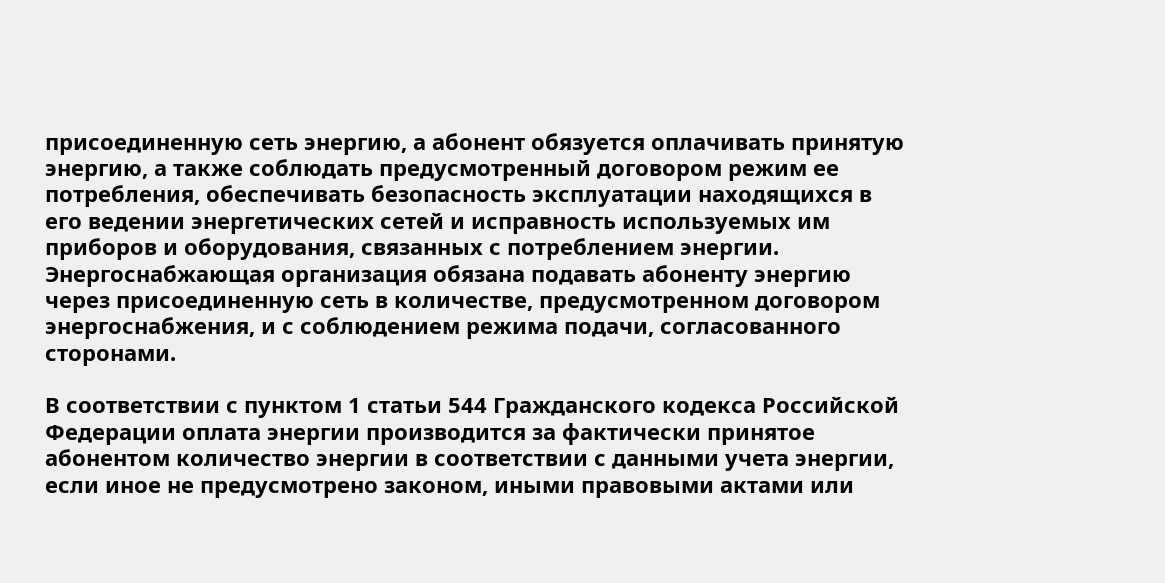присоединенную сеть энергию, а абонент обязуется оплачивать принятую энергию, а также соблюдать предусмотренный договором режим ее потребления, обеспечивать безопасность эксплуатации находящихся в его ведении энергетических сетей и исправность используемых им приборов и оборудования, связанных с потреблением энергии. Энергоснабжающая организация обязана подавать абоненту энергию через присоединенную сеть в количестве, предусмотренном договором энергоснабжения, и с соблюдением режима подачи, согласованного сторонами.

В соответствии с пунктом 1 статьи 544 Гражданского кодекса Российской Федерации оплата энергии производится за фактически принятое абонентом количество энергии в соответствии с данными учета энергии, если иное не предусмотрено законом, иными правовыми актами или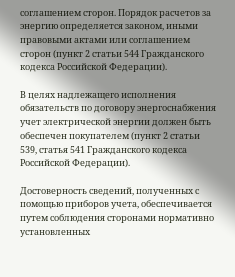соглашением сторон. Порядок расчетов за энергию определяется законом, иными правовыми актами или соглашением сторон (пункт 2 статьи 544 Гражданского кодекса Российской Федерации).

В целях надлежащего исполнения обязательств по договору энергоснабжения учет электрической энергии должен быть обеспечен покупателем (пункт 2 статьи 539, статья 541 Гражданского кодекса Российской Федерации).

Достоверность сведений, полученных с помощью приборов учета, обеспечивается путем соблюдения сторонами нормативно установленных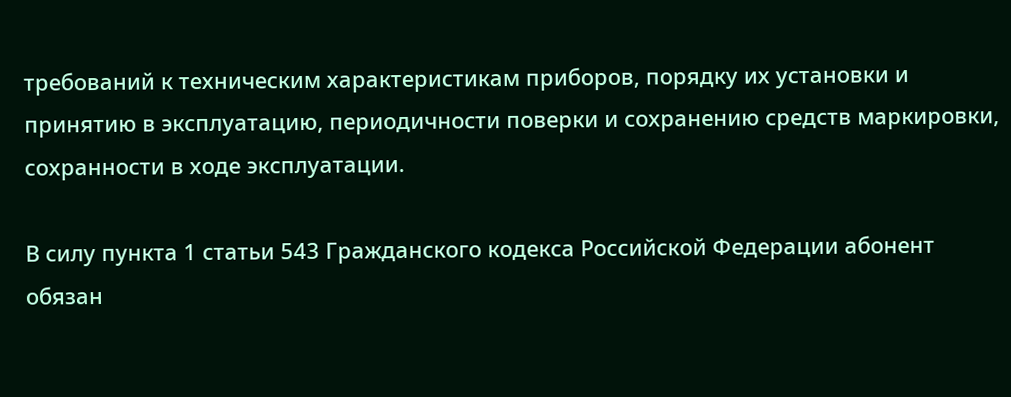требований к техническим характеристикам приборов, порядку их установки и принятию в эксплуатацию, периодичности поверки и сохранению средств маркировки, сохранности в ходе эксплуатации.

В силу пункта 1 статьи 543 Гражданского кодекса Российской Федерации абонент обязан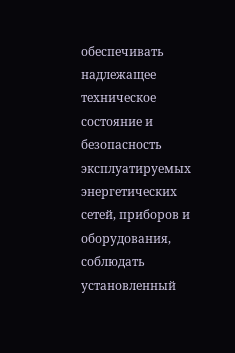обеспечивать надлежащее техническое состояние и безопасность эксплуатируемых энергетических сетей, приборов и оборудования, соблюдать установленный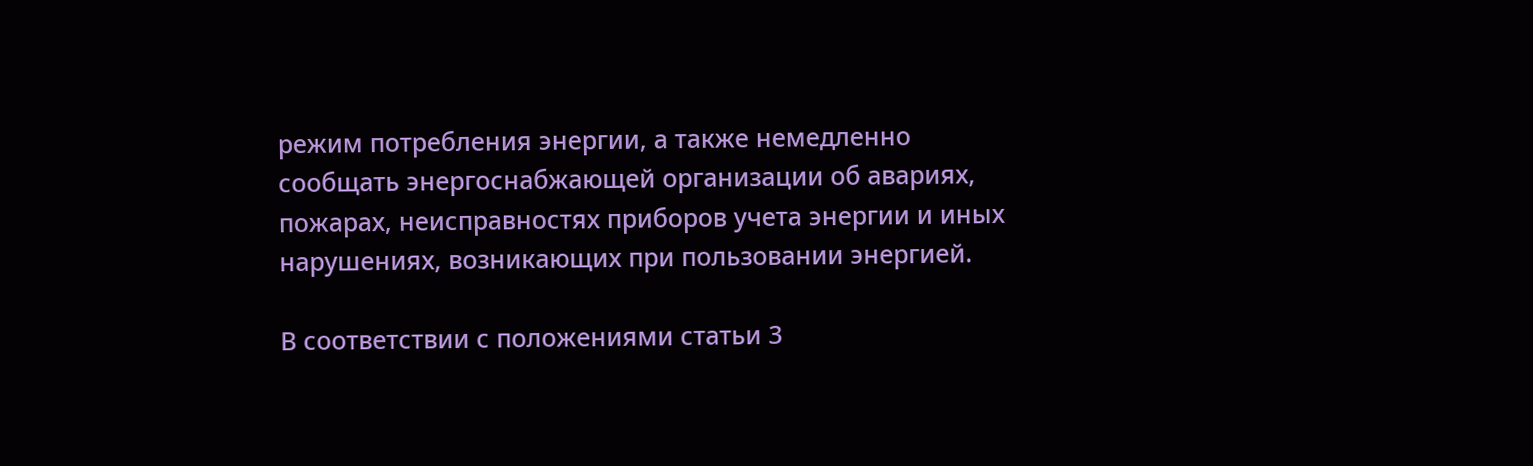режим потребления энергии, а также немедленно сообщать энергоснабжающей организации об авариях, пожарах, неисправностях приборов учета энергии и иных нарушениях, возникающих при пользовании энергией.

В соответствии с положениями статьи 3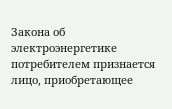Закона об электроэнергетике потребителем признается лицо, приобретающее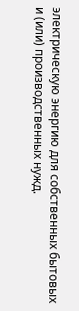электрическую энергию для собственных бытовых и (или) производственных нужд.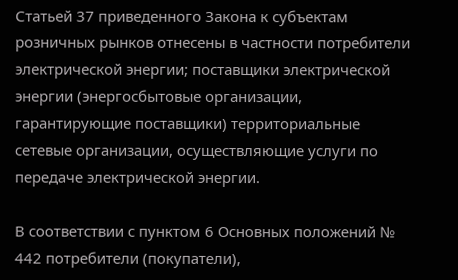Статьей 37 приведенного Закона к субъектам розничных рынков отнесены в частности потребители электрической энергии; поставщики электрической энергии (энергосбытовые организации, гарантирующие поставщики) территориальные сетевые организации, осуществляющие услуги по передаче электрической энергии.

В соответствии с пунктом 6 Основных положений № 442 потребители (покупатели),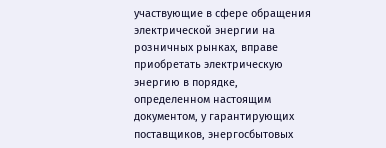участвующие в сфере обращения электрической энергии на розничных рынках, вправе приобретать электрическую энергию в порядке, определенном настоящим документом, у гарантирующих поставщиков, энергосбытовых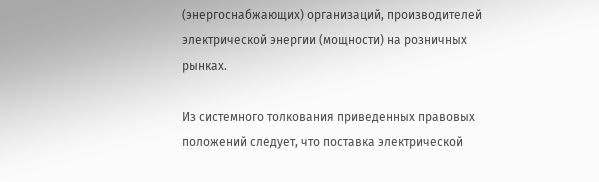(энергоснабжающих) организаций, производителей электрической энергии (мощности) на розничных рынках.

Из системного толкования приведенных правовых положений следует, что поставка электрической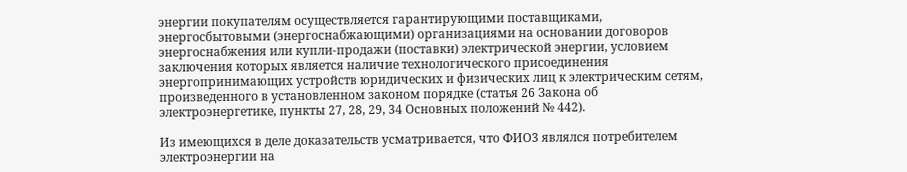энергии покупателям осуществляется гарантирующими поставщиками, энергосбытовыми (энергоснабжающими) организациями на основании договоров энергоснабжения или купли-продажи (поставки) электрической энергии, условием заключения которых является наличие технологического присоединения энергопринимающих устройств юридических и физических лиц к электрическим сетям, произведенного в установленном законом порядке (статья 26 Закона об электроэнергетике, пункты 27, 28, 29, 34 Основных положений № 442).

Из имеющихся в деле доказательств усматривается, что ФИО3 являлся потребителем электроэнергии на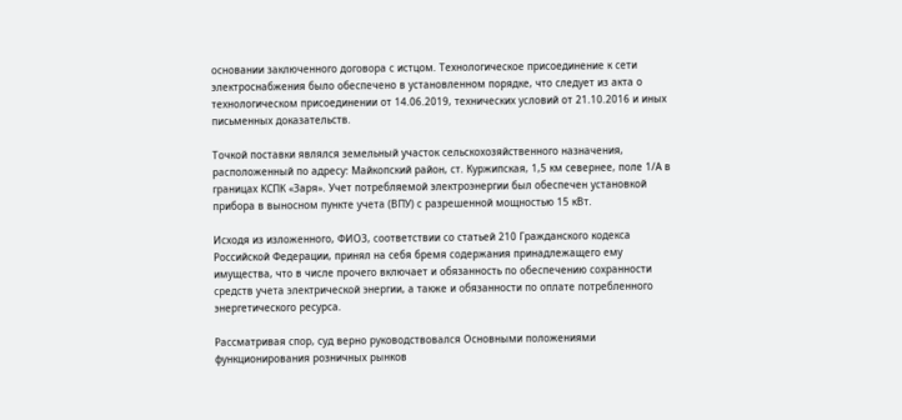основании заключенного договора с истцом. Технологическое присоединение к сети электроснабжения было обеспечено в установленном порядке, что следует из акта о технологическом присоединении от 14.06.2019, технических условий от 21.10.2016 и иных письменных доказательств.

Точкой поставки являлся земельный участок сельскохозяйственного назначения, расположенный по адресу: Майкопский район, ст. Куржипская, 1,5 км севернее, поле 1/А в границах КСПК «Заря». Учет потребляемой электроэнергии был обеспечен установкой прибора в выносном пункте учета (ВПУ) с разрешенной мощностью 15 кВт.

Исходя из изложенного, ФИО3, соответствии со статьей 210 Гражданского кодекса Российской Федерации, принял на себя бремя содержания принадлежащего ему имущества, что в числе прочего включает и обязанность по обеспечению сохранности средств учета электрической энергии, а также и обязанности по оплате потребленного энергетического ресурса.

Рассматривая спор, суд верно руководствовался Основными положениями функционирования розничных рынков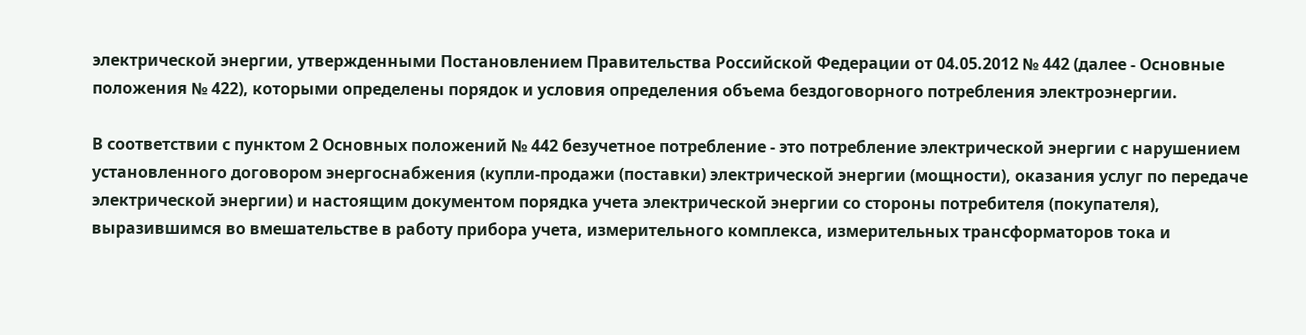электрической энергии, утвержденными Постановлением Правительства Российской Федерации от 04.05.2012 № 442 (далее - Основные положения № 422), которыми определены порядок и условия определения объема бездоговорного потребления электроэнергии.

В соответствии с пунктом 2 Основных положений № 442 безучетное потребление - это потребление электрической энергии с нарушением установленного договором энергоснабжения (купли-продажи (поставки) электрической энергии (мощности), оказания услуг по передаче электрической энергии) и настоящим документом порядка учета электрической энергии со стороны потребителя (покупателя), выразившимся во вмешательстве в работу прибора учета, измерительного комплекса, измерительных трансформаторов тока и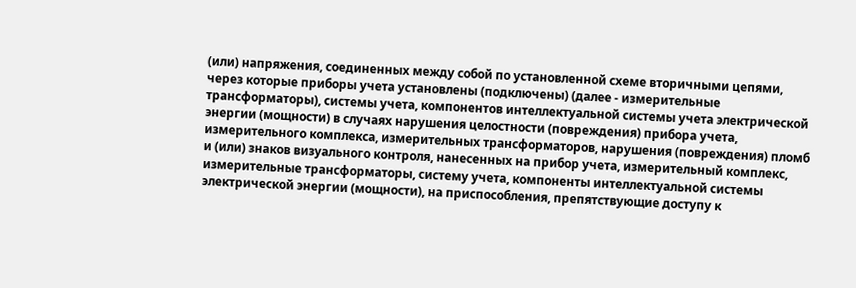(или) напряжения, соединенных между собой по установленной схеме вторичными цепями, через которые приборы учета установлены (подключены) (далее - измерительные трансформаторы), системы учета, компонентов интеллектуальной системы учета электрической энергии (мощности) в случаях нарушения целостности (повреждения) прибора учета, измерительного комплекса, измерительных трансформаторов, нарушения (повреждения) пломб и (или) знаков визуального контроля, нанесенных на прибор учета, измерительный комплекс, измерительные трансформаторы, систему учета, компоненты интеллектуальной системы электрической энергии (мощности), на приспособления, препятствующие доступу к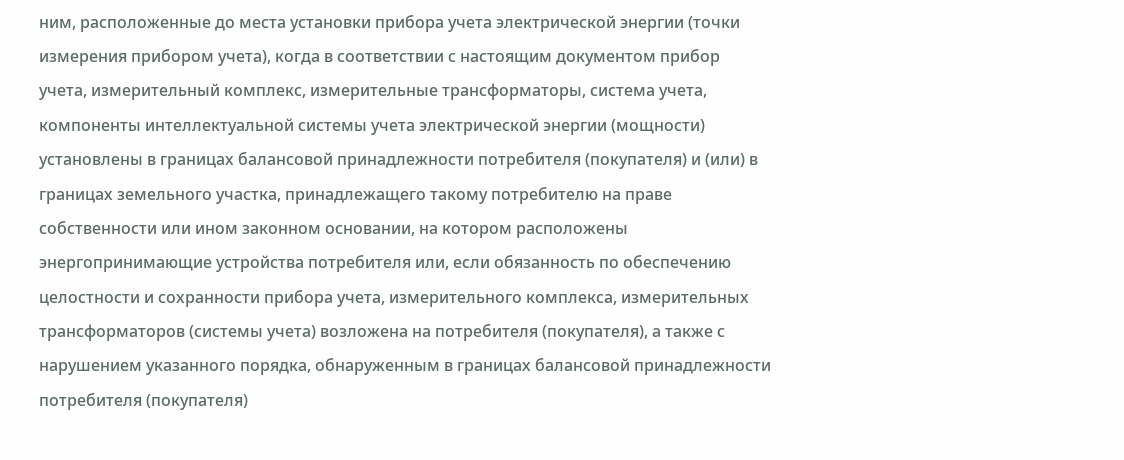ним, расположенные до места установки прибора учета электрической энергии (точки измерения прибором учета), когда в соответствии с настоящим документом прибор учета, измерительный комплекс, измерительные трансформаторы, система учета, компоненты интеллектуальной системы учета электрической энергии (мощности) установлены в границах балансовой принадлежности потребителя (покупателя) и (или) в границах земельного участка, принадлежащего такому потребителю на праве собственности или ином законном основании, на котором расположены энергопринимающие устройства потребителя или, если обязанность по обеспечению целостности и сохранности прибора учета, измерительного комплекса, измерительных трансформаторов (системы учета) возложена на потребителя (покупателя), а также с нарушением указанного порядка, обнаруженным в границах балансовой принадлежности потребителя (покупателя)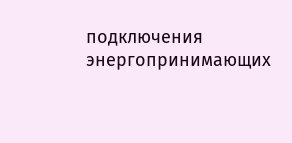подключения энергопринимающих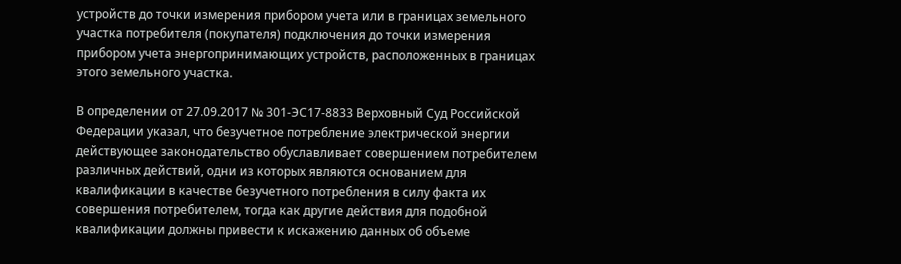устройств до точки измерения прибором учета или в границах земельного участка потребителя (покупателя) подключения до точки измерения прибором учета энергопринимающих устройств, расположенных в границах этого земельного участка.

В определении от 27.09.2017 № 301-ЭС17-8833 Верховный Суд Российской Федерации указал, что безучетное потребление электрической энергии действующее законодательство обуславливает совершением потребителем различных действий, одни из которых являются основанием для квалификации в качестве безучетного потребления в силу факта их совершения потребителем, тогда как другие действия для подобной квалификации должны привести к искажению данных об объеме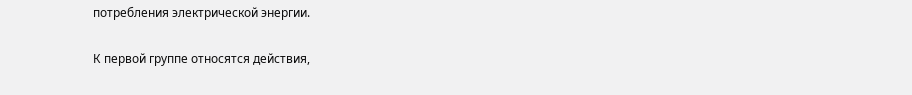потребления электрической энергии.

К первой группе относятся действия,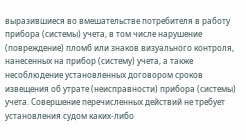выразившиеся во вмешательстве потребителя в работу прибора (системы) учета, в том числе нарушение (повреждение) пломб или знаков визуального контроля, нанесенных на прибор (систему) учета, а также несоблюдение установленных договором сроков извещения об утрате (неисправности) прибора (системы) учета. Совершение перечисленных действий не требует установления судом каких-либо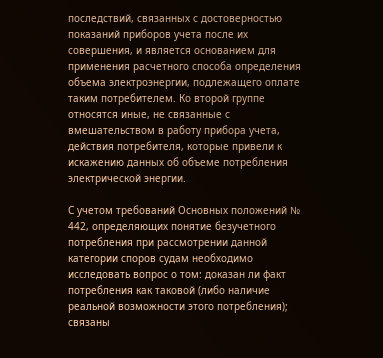последствий, связанных с достоверностью показаний приборов учета после их совершения, и является основанием для применения расчетного способа определения объема электроэнергии, подлежащего оплате таким потребителем. Ко второй группе относятся иные, не связанные с вмешательством в работу прибора учета, действия потребителя, которые привели к искажению данных об объеме потребления электрической энергии.

С учетом требований Основных положений № 442, определяющих понятие безучетного потребления при рассмотрении данной категории споров судам необходимо исследовать вопрос о том: доказан ли факт потребления как таковой (либо наличие реальной возможности этого потребления); связаны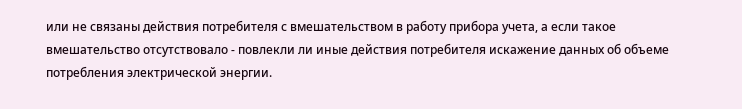или не связаны действия потребителя с вмешательством в работу прибора учета, а если такое вмешательство отсутствовало - повлекли ли иные действия потребителя искажение данных об объеме потребления электрической энергии.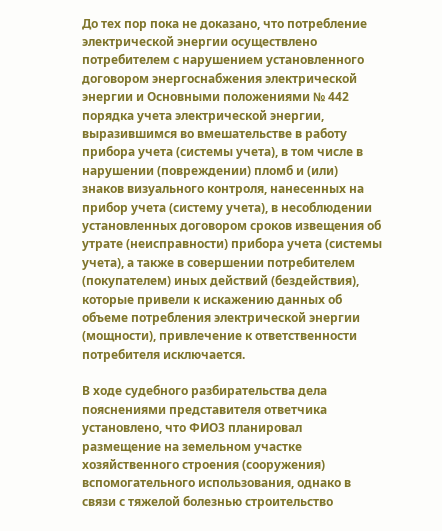До тех пор пока не доказано, что потребление электрической энергии осуществлено потребителем с нарушением установленного договором энергоснабжения электрической энергии и Основными положениями № 442 порядка учета электрической энергии, выразившимся во вмешательстве в работу прибора учета (системы учета), в том числе в нарушении (повреждении) пломб и (или) знаков визуального контроля, нанесенных на прибор учета (систему учета), в несоблюдении установленных договором сроков извещения об утрате (неисправности) прибора учета (системы учета), а также в совершении потребителем (покупателем) иных действий (бездействия), которые привели к искажению данных об объеме потребления электрической энергии (мощности), привлечение к ответственности потребителя исключается.

В ходе судебного разбирательства дела пояснениями представителя ответчика установлено, что ФИО3 планировал размещение на земельном участке хозяйственного строения (сооружения) вспомогательного использования, однако в связи с тяжелой болезнью строительство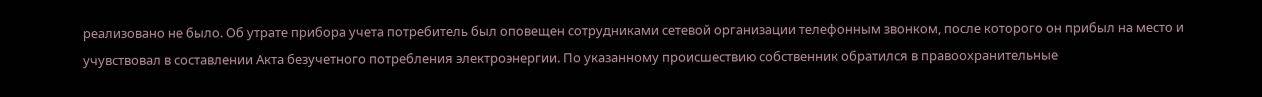реализовано не было. Об утрате прибора учета потребитель был оповещен сотрудниками сетевой организации телефонным звонком, после которого он прибыл на место и учувствовал в составлении Акта безучетного потребления электроэнергии. По указанному происшествию собственник обратился в правоохранительные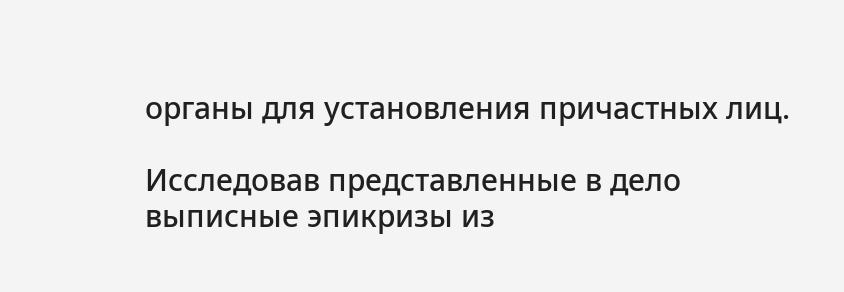органы для установления причастных лиц.

Исследовав представленные в дело выписные эпикризы из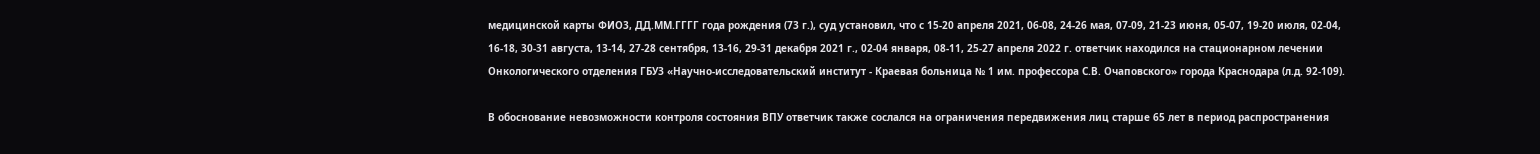медицинской карты ФИО3, ДД.ММ.ГГГГ года рождения (73 г.), суд установил, что с 15-20 апреля 2021, 06-08, 24-26 мая, 07-09, 21-23 июня, 05-07, 19-20 июля, 02-04, 16-18, 30-31 августа, 13-14, 27-28 сентября, 13-16, 29-31 декабря 2021 г., 02-04 января, 08-11, 25-27 апреля 2022 г. ответчик находился на стационарном лечении Онкологического отделения ГБУЗ «Научно-исследовательский институт - Краевая больница № 1 им. профессора С.В. Очаповского» города Краснодара (л.д. 92-109).

В обоснование невозможности контроля состояния ВПУ ответчик также сослался на ограничения передвижения лиц старше 65 лет в период распространения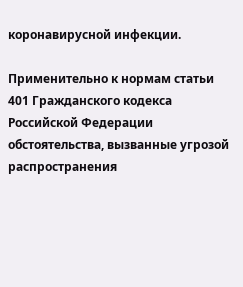коронавирусной инфекции.

Применительно к нормам статьи 401 Гражданского кодекса Российской Федерации обстоятельства, вызванные угрозой распространения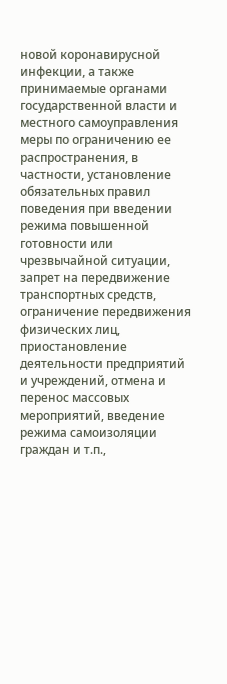новой коронавирусной инфекции, а также принимаемые органами государственной власти и местного самоуправления меры по ограничению ее распространения, в частности, установление обязательных правил поведения при введении режима повышенной готовности или чрезвычайной ситуации, запрет на передвижение транспортных средств, ограничение передвижения физических лиц, приостановление деятельности предприятий и учреждений, отмена и перенос массовых мероприятий, введение режима самоизоляции граждан и т.п.,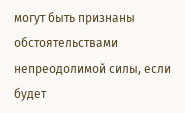могут быть признаны обстоятельствами непреодолимой силы, если будет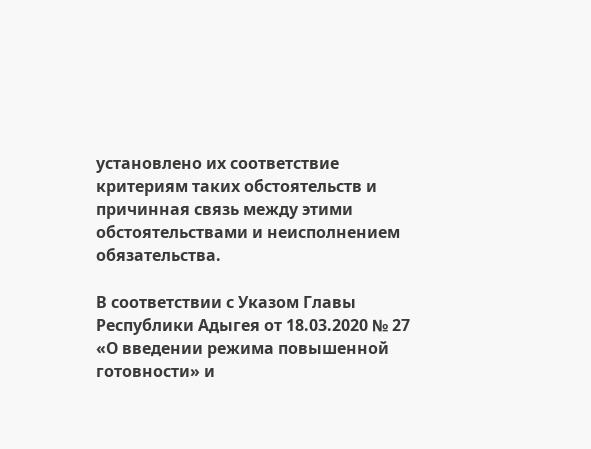установлено их соответствие критериям таких обстоятельств и причинная связь между этими обстоятельствами и неисполнением обязательства.

В соответствии с Указом Главы Республики Адыгея от 18.03.2020 № 27 «О введении режима повышенной готовности» и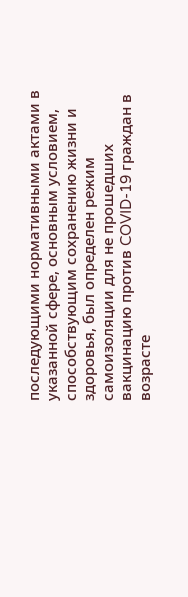последующими нормативными актами в указанной сфере, основным условием, способствующим сохранению жизни и здоровья, был определен режим самоизоляции для не прошедших вакцинацию против COVID-19 граждан в возрасте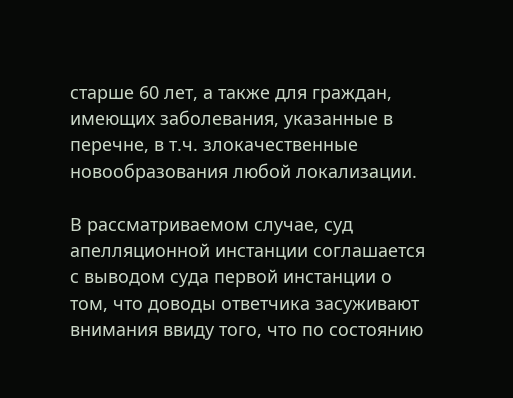старше 60 лет, а также для граждан, имеющих заболевания, указанные в перечне, в т.ч. злокачественные новообразования любой локализации.

В рассматриваемом случае, суд апелляционной инстанции соглашается с выводом суда первой инстанции о том, что доводы ответчика засуживают внимания ввиду того, что по состоянию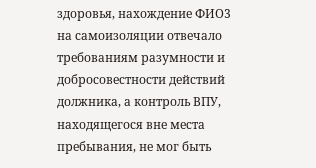здоровья, нахождение ФИО3 на самоизоляции отвечало требованиям разумности и добросовестности действий должника, а контроль ВПУ, находящегося вне места пребывания, не мог быть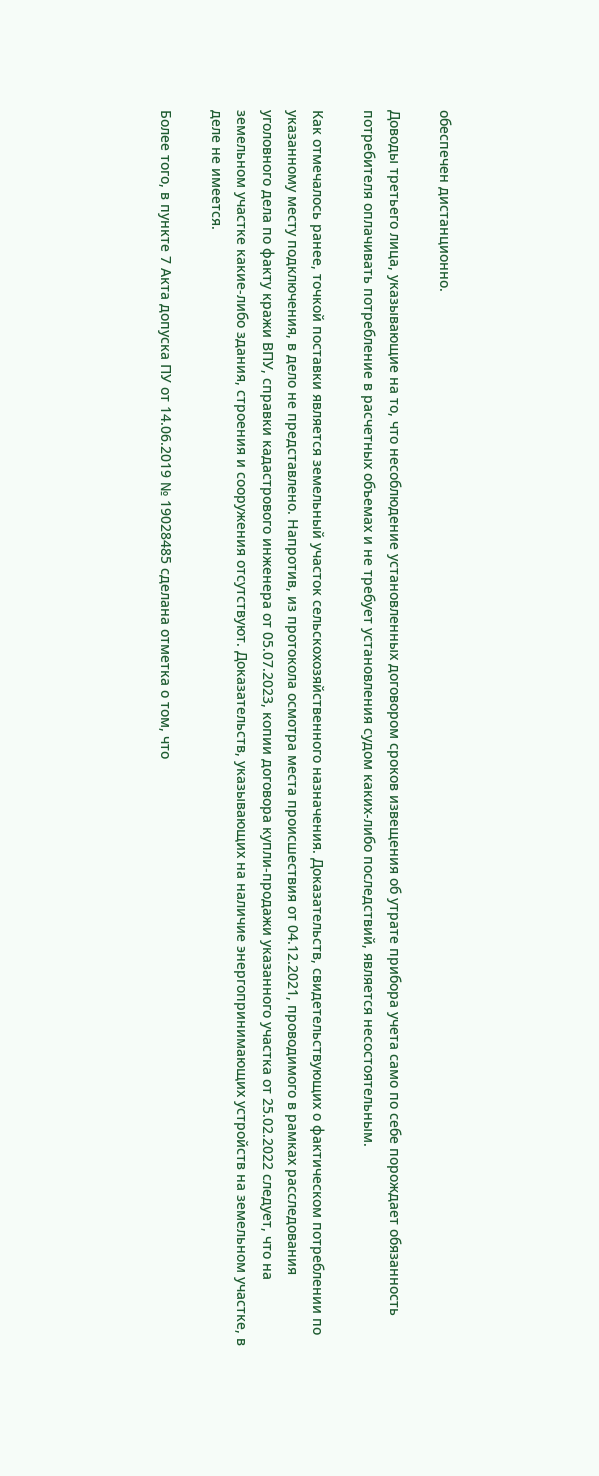обеспечен дистанционно.

Доводы третьего лица, указывающие на то, что несоблюдение установленных договором сроков извещения об утрате прибора учета само по себе порождает обязанность потребителя оплачивать потребление в расчетных объемах и не требует установления судом каких-либо последствий, является несостоятельным.

Как отмечалось ранее, точкой поставки является земельный участок сельскохозяйственного назначения. Доказательств, свидетельствующих о фактическом потреблении по указанному месту подключения, в дело не представлено. Напротив, из протокола осмотра места происшествия от 04.12.2021, проводимого в рамках расследования уголовного дела по факту кражи ВПУ, справки кадастрового инженера от 05.07.2023, копии договора купли-продажи указанного участка от 25.02.2022 следует, что на земельном участке какие-либо здания, строения и сооружения отсутствуют. Доказательств, указывающих на наличие энергопринимающих устройств на земельном участке, в деле не имеется.

Более того, в пункте 7 Акта допуска ПУ от 14.06.2019 № 19028485 сделана отметка о том, что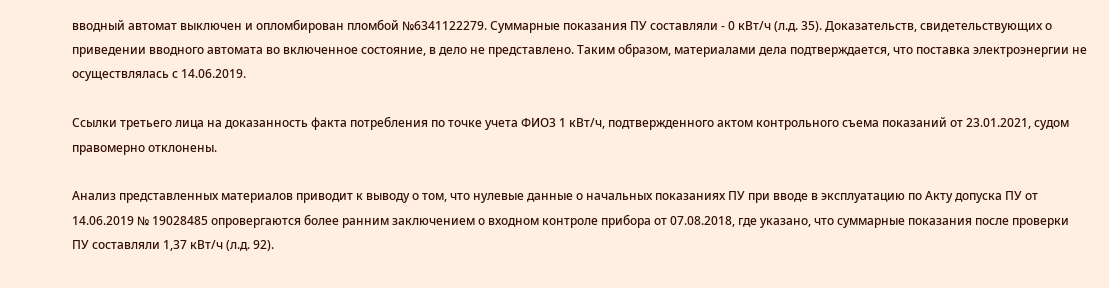вводный автомат выключен и опломбирован пломбой №6341122279. Суммарные показания ПУ составляли - 0 кВт/ч (л.д. 35). Доказательств, свидетельствующих о приведении вводного автомата во включенное состояние, в дело не представлено. Таким образом, материалами дела подтверждается, что поставка электроэнергии не осуществлялась с 14.06.2019.

Ссылки третьего лица на доказанность факта потребления по точке учета ФИО3 1 кВт/ч, подтвержденного актом контрольного съема показаний от 23.01.2021, судом правомерно отклонены.

Анализ представленных материалов приводит к выводу о том, что нулевые данные о начальных показаниях ПУ при вводе в эксплуатацию по Акту допуска ПУ от 14.06.2019 № 19028485 опровергаются более ранним заключением о входном контроле прибора от 07.08.2018, где указано, что суммарные показания после проверки ПУ составляли 1,37 кВт/ч (л.д. 92).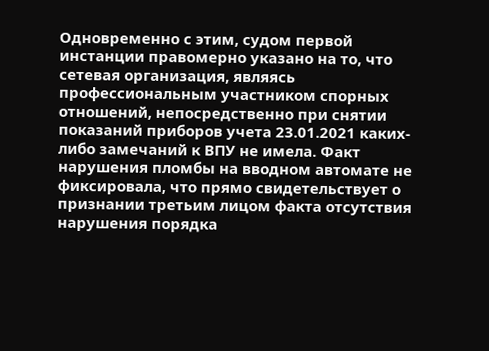Одновременно с этим, судом первой инстанции правомерно указано на то, что сетевая организация, являясь профессиональным участником спорных отношений, непосредственно при снятии показаний приборов учета 23.01.2021 каких-либо замечаний к ВПУ не имела. Факт нарушения пломбы на вводном автомате не фиксировала, что прямо свидетельствует о признании третьим лицом факта отсутствия нарушения порядка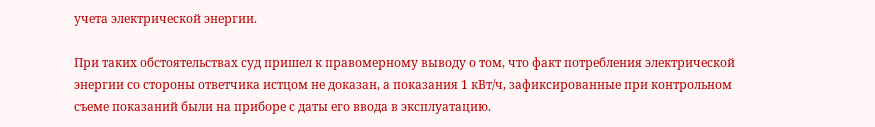учета электрической энергии.

При таких обстоятельствах суд пришел к правомерному выводу о том, что факт потребления электрической энергии со стороны ответчика истцом не доказан, а показания 1 кВт/ч, зафиксированные при контрольном съеме показаний были на приборе с даты его ввода в эксплуатацию.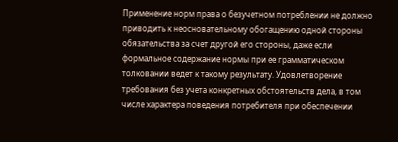Применение норм права о безучетном потреблении не должно приводить к неосновательному обогащению одной стороны обязательства за счет другой его стороны, даже если формальное содержание нормы при ее грамматическом толковании ведет к такому результату. Удовлетворение требования без учета конкретных обстоятельств дела, в том числе характера поведения потребителя при обеспечении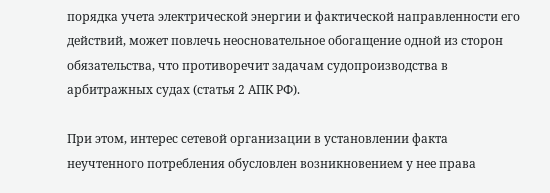порядка учета электрической энергии и фактической направленности его действий, может повлечь неосновательное обогащение одной из сторон обязательства, что противоречит задачам судопроизводства в арбитражных судах (статья 2 АПК РФ).

При этом, интерес сетевой организации в установлении факта неучтенного потребления обусловлен возникновением у нее права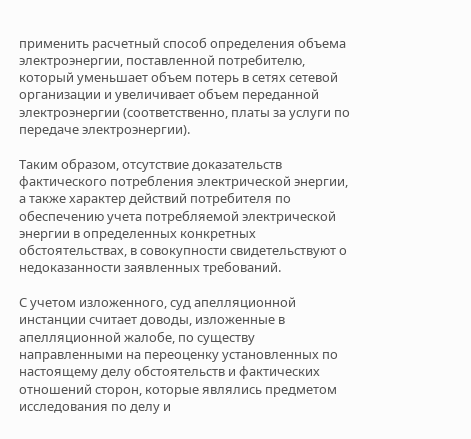применить расчетный способ определения объема электроэнергии, поставленной потребителю, который уменьшает объем потерь в сетях сетевой организации и увеличивает объем переданной электроэнергии (соответственно, платы за услуги по передаче электроэнергии).

Таким образом, отсутствие доказательств фактического потребления электрической энергии, а также характер действий потребителя по обеспечению учета потребляемой электрической энергии в определенных конкретных обстоятельствах, в совокупности свидетельствуют о недоказанности заявленных требований.

С учетом изложенного, суд апелляционной инстанции считает доводы, изложенные в апелляционной жалобе, по существу направленными на переоценку установленных по настоящему делу обстоятельств и фактических отношений сторон, которые являлись предметом исследования по делу и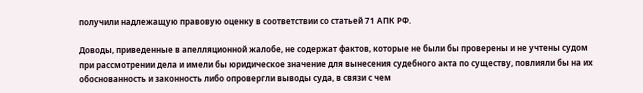получили надлежащую правовую оценку в соответствии со статьей 71 АПК РФ.

Доводы, приведенные в апелляционной жалобе, не содержат фактов, которые не были бы проверены и не учтены судом при рассмотрении дела и имели бы юридическое значение для вынесения судебного акта по существу, повлияли бы на их обоснованность и законность либо опровергли выводы суда, в связи с чем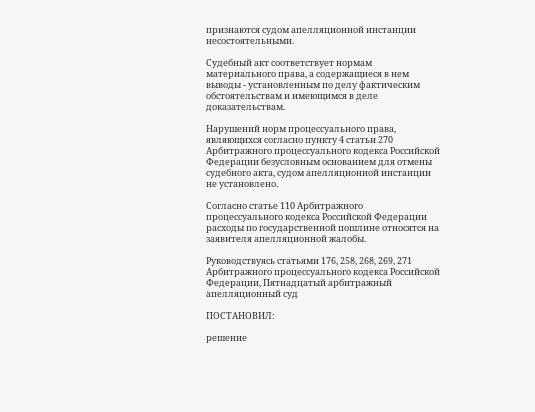признаются судом апелляционной инстанции несостоятельными.

Судебный акт соответствует нормам материального права, а содержащиеся в нем выводы - установленным по делу фактическим обстоятельствам и имеющимся в деле доказательствам.

Нарушений норм процессуального права, являющихся согласно пункту 4 статьи 270 Арбитражного процессуального кодекса Российской Федерации безусловным основанием для отмены судебного акта, судом апелляционной инстанции не установлено.

Согласно статье 110 Арбитражного процессуального кодекса Российской Федерации расходы по государственной пошлине относятся на заявителя апелляционной жалобы.

Руководствуясь статьями 176, 258, 268, 269, 271 Арбитражного процессуального кодекса Российской Федерации, Пятнадцатый арбитражный апелляционный суд

ПОСТАНОВИЛ:

решение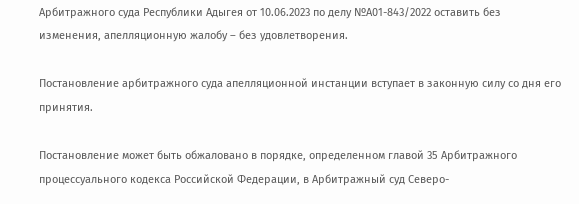Арбитражного суда Республики Адыгея от 10.06.2023 по делу №А01-843/2022 оставить без изменения, апелляционную жалобу – без удовлетворения.

Постановление арбитражного суда апелляционной инстанции вступает в законную силу со дня его принятия.

Постановление может быть обжаловано в порядке, определенном главой 35 Арбитражного процессуального кодекса Российской Федерации, в Арбитражный суд Северо-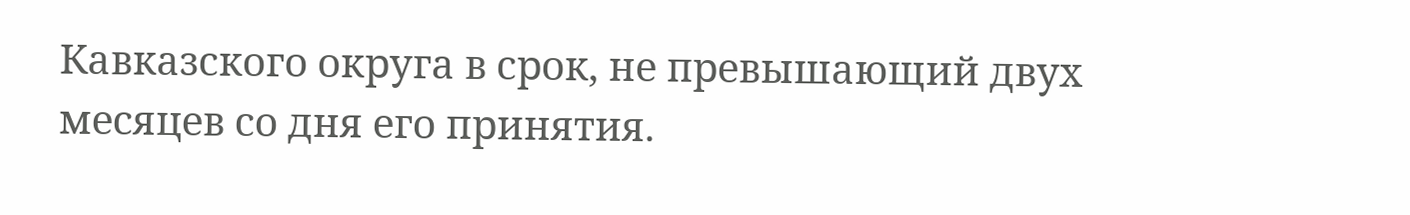Кавказского округа в срок, не превышающий двух месяцев со дня его принятия.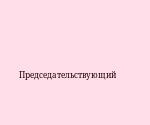Председательствующий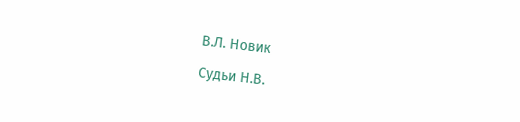В.Л. Новик

Судьи Н.В.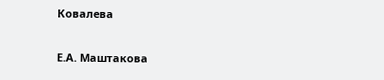Ковалева

Е.А. Маштакова